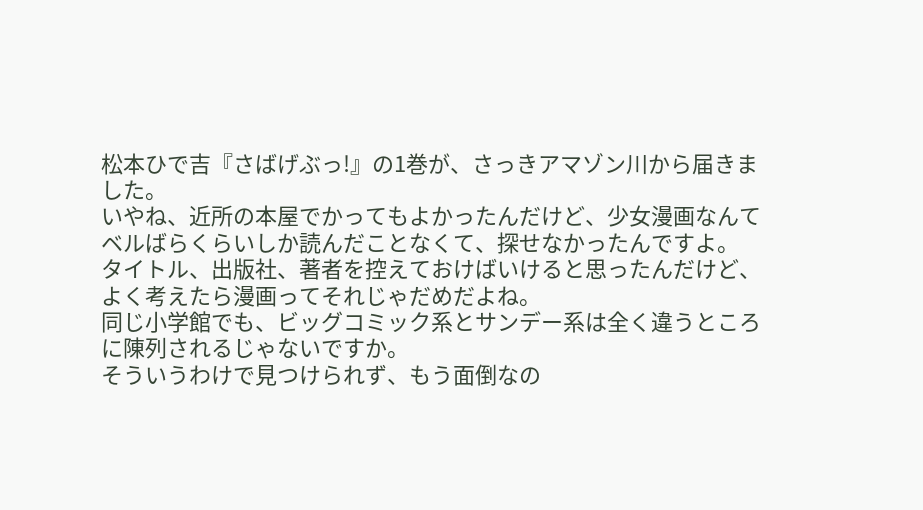松本ひで吉『さばげぶっ!』の1巻が、さっきアマゾン川から届きました。
いやね、近所の本屋でかってもよかったんだけど、少女漫画なんてベルばらくらいしか読んだことなくて、探せなかったんですよ。
タイトル、出版社、著者を控えておけばいけると思ったんだけど、よく考えたら漫画ってそれじゃだめだよね。
同じ小学館でも、ビッグコミック系とサンデー系は全く違うところに陳列されるじゃないですか。
そういうわけで見つけられず、もう面倒なの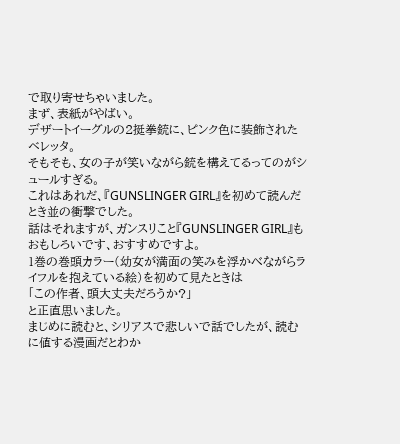で取り寄せちゃいました。
まず、表紙がやばい。
デザートイーグルの2挺拳銃に、ピンク色に装飾されたベレッタ。
そもそも、女の子が笑いながら銃を構えてるってのがシュールすぎる。
これはあれだ、『GUNSLINGER GIRL』を初めて読んだとき並の衝撃でした。
話はそれますが、ガンスリこと『GUNSLINGER GIRL』もおもしろいです、おすすめですよ。
1巻の巻頭カラー(幼女が満面の笑みを浮かべながらライフルを抱えている絵)を初めて見たときは
「この作者、頭大丈夫だろうか?」
と正直思いました。
まじめに読むと、シリアスで悲しいで話でしたが、読むに値する漫画だとわか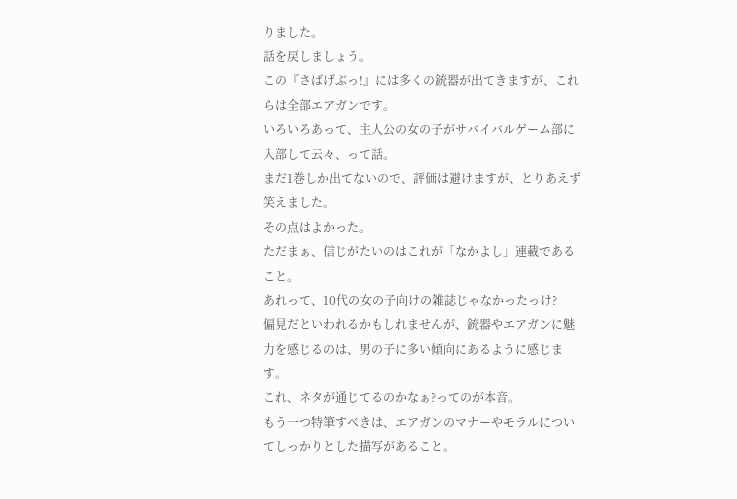りました。
話を戻しましょう。
この『さばげぶっ!』には多くの銃器が出てきますが、これらは全部エアガンです。
いろいろあって、主人公の女の子がサバイバルゲーム部に入部して云々、って話。
まだ1巻しか出てないので、評価は避けますが、とりあえず笑えました。
その点はよかった。
ただまぁ、信じがたいのはこれが「なかよし」連載であること。
あれって、10代の女の子向けの雑誌じゃなかったっけ?
偏見だといわれるかもしれませんが、銃器やエアガンに魅力を感じるのは、男の子に多い傾向にあるように感じます。
これ、ネタが通じてるのかなぁ?ってのが本音。
もう一つ特筆すべきは、エアガンのマナーやモラルについてしっかりとした描写があること。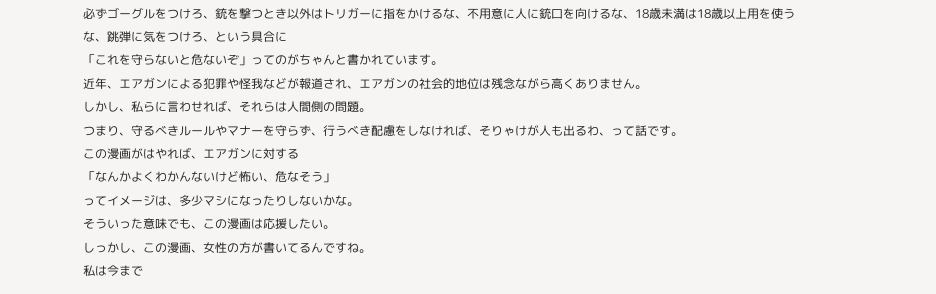必ずゴーグルをつけろ、銃を撃つとき以外はトリガーに指をかけるな、不用意に人に銃口を向けるな、18歳未満は18歳以上用を使うな、跳弾に気をつけろ、という具合に
「これを守らないと危ないぞ」ってのがちゃんと書かれています。
近年、エアガンによる犯罪や怪我などが報道され、エアガンの社会的地位は残念ながら高くありません。
しかし、私らに言わせれば、それらは人間側の問題。
つまり、守るべきルールやマナーを守らず、行うべき配慮をしなければ、そりゃけが人も出るわ、って話です。
この漫画がはやれば、エアガンに対する
「なんかよくわかんないけど怖い、危なそう」
ってイメージは、多少マシになったりしないかな。
そういった意味でも、この漫画は応援したい。
しっかし、この漫画、女性の方が書いてるんですね。
私は今まで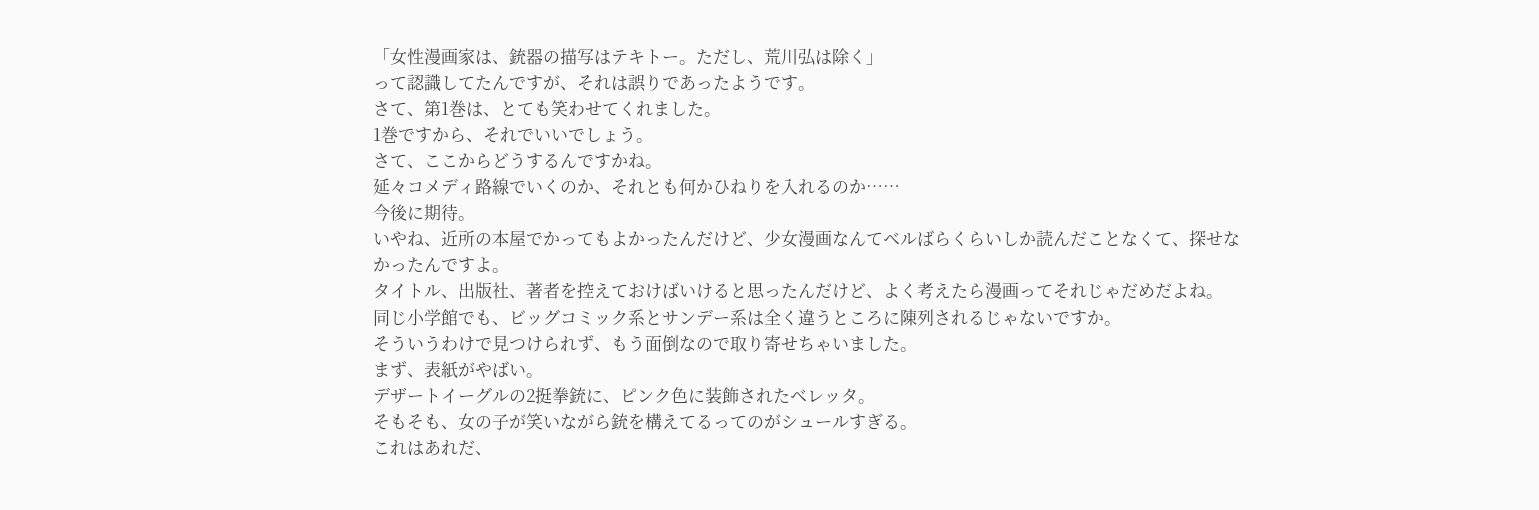「女性漫画家は、銃器の描写はテキトー。ただし、荒川弘は除く」
って認識してたんですが、それは誤りであったようです。
さて、第1巻は、とても笑わせてくれました。
1巻ですから、それでいいでしょう。
さて、ここからどうするんですかね。
延々コメディ路線でいくのか、それとも何かひねりを入れるのか……
今後に期待。
いやね、近所の本屋でかってもよかったんだけど、少女漫画なんてベルばらくらいしか読んだことなくて、探せなかったんですよ。
タイトル、出版社、著者を控えておけばいけると思ったんだけど、よく考えたら漫画ってそれじゃだめだよね。
同じ小学館でも、ビッグコミック系とサンデー系は全く違うところに陳列されるじゃないですか。
そういうわけで見つけられず、もう面倒なので取り寄せちゃいました。
まず、表紙がやばい。
デザートイーグルの2挺拳銃に、ピンク色に装飾されたベレッタ。
そもそも、女の子が笑いながら銃を構えてるってのがシュールすぎる。
これはあれだ、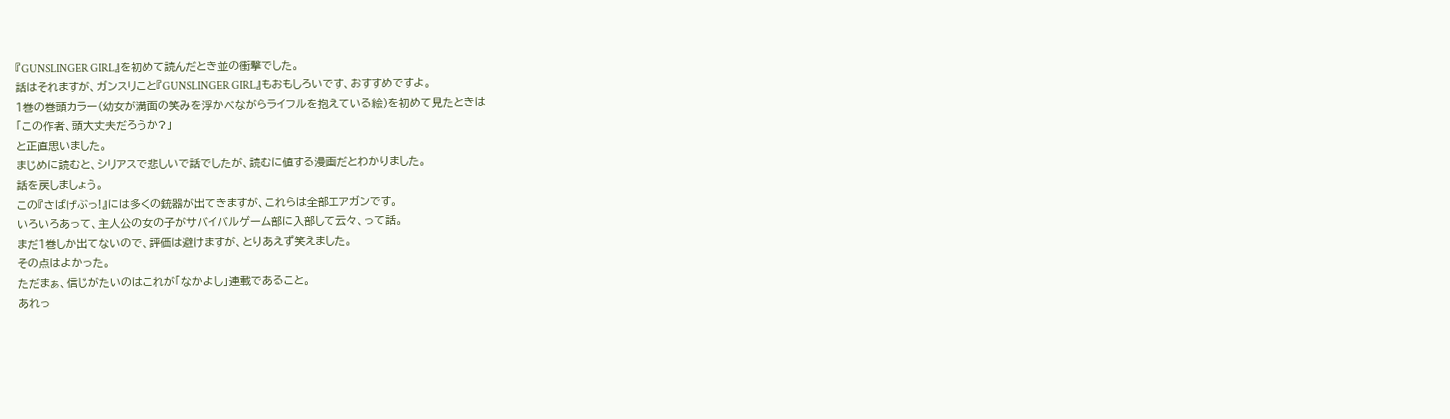『GUNSLINGER GIRL』を初めて読んだとき並の衝撃でした。
話はそれますが、ガンスリこと『GUNSLINGER GIRL』もおもしろいです、おすすめですよ。
1巻の巻頭カラー(幼女が満面の笑みを浮かべながらライフルを抱えている絵)を初めて見たときは
「この作者、頭大丈夫だろうか?」
と正直思いました。
まじめに読むと、シリアスで悲しいで話でしたが、読むに値する漫画だとわかりました。
話を戻しましょう。
この『さばげぶっ!』には多くの銃器が出てきますが、これらは全部エアガンです。
いろいろあって、主人公の女の子がサバイバルゲーム部に入部して云々、って話。
まだ1巻しか出てないので、評価は避けますが、とりあえず笑えました。
その点はよかった。
ただまぁ、信じがたいのはこれが「なかよし」連載であること。
あれっ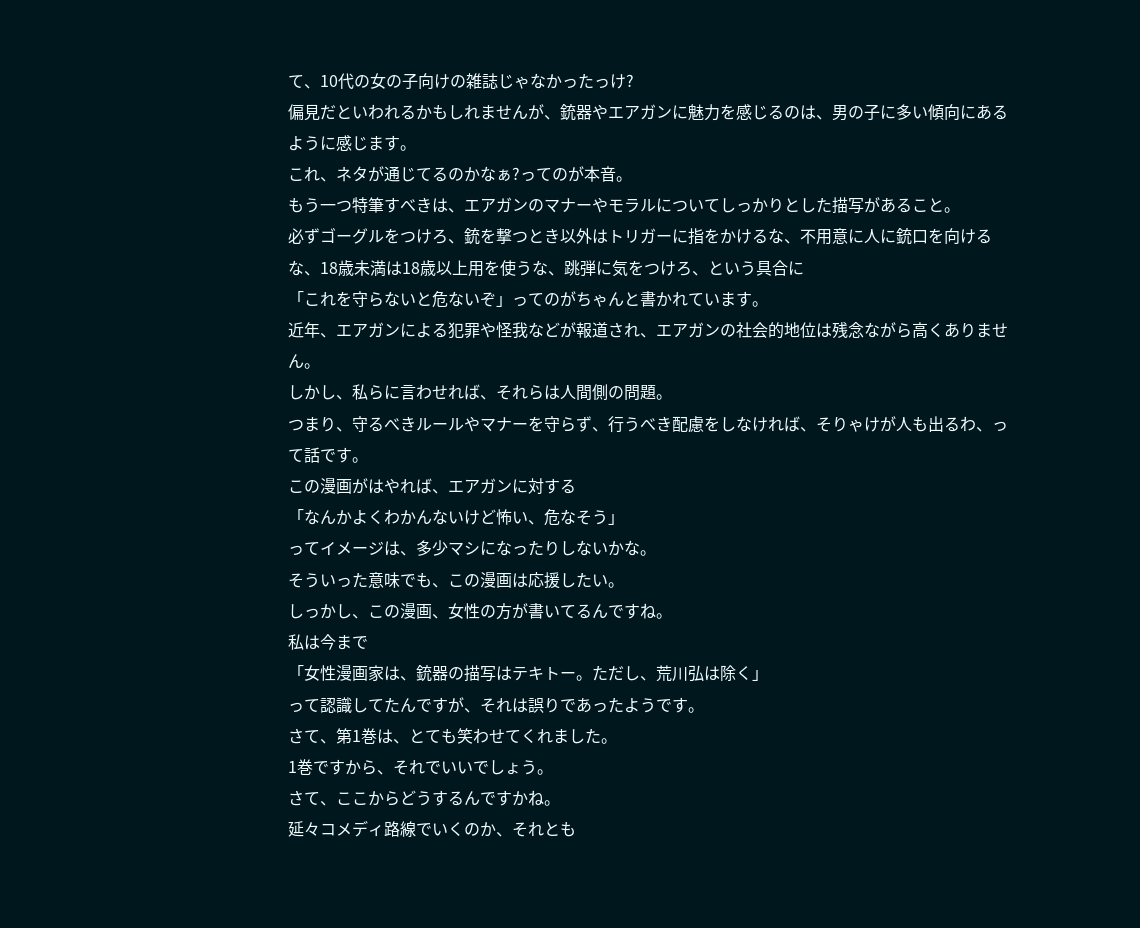て、10代の女の子向けの雑誌じゃなかったっけ?
偏見だといわれるかもしれませんが、銃器やエアガンに魅力を感じるのは、男の子に多い傾向にあるように感じます。
これ、ネタが通じてるのかなぁ?ってのが本音。
もう一つ特筆すべきは、エアガンのマナーやモラルについてしっかりとした描写があること。
必ずゴーグルをつけろ、銃を撃つとき以外はトリガーに指をかけるな、不用意に人に銃口を向けるな、18歳未満は18歳以上用を使うな、跳弾に気をつけろ、という具合に
「これを守らないと危ないぞ」ってのがちゃんと書かれています。
近年、エアガンによる犯罪や怪我などが報道され、エアガンの社会的地位は残念ながら高くありません。
しかし、私らに言わせれば、それらは人間側の問題。
つまり、守るべきルールやマナーを守らず、行うべき配慮をしなければ、そりゃけが人も出るわ、って話です。
この漫画がはやれば、エアガンに対する
「なんかよくわかんないけど怖い、危なそう」
ってイメージは、多少マシになったりしないかな。
そういった意味でも、この漫画は応援したい。
しっかし、この漫画、女性の方が書いてるんですね。
私は今まで
「女性漫画家は、銃器の描写はテキトー。ただし、荒川弘は除く」
って認識してたんですが、それは誤りであったようです。
さて、第1巻は、とても笑わせてくれました。
1巻ですから、それでいいでしょう。
さて、ここからどうするんですかね。
延々コメディ路線でいくのか、それとも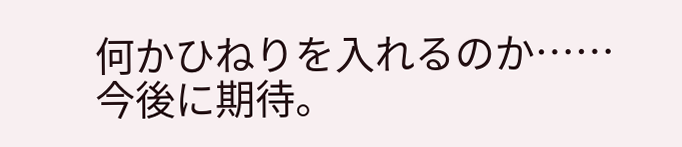何かひねりを入れるのか……
今後に期待。